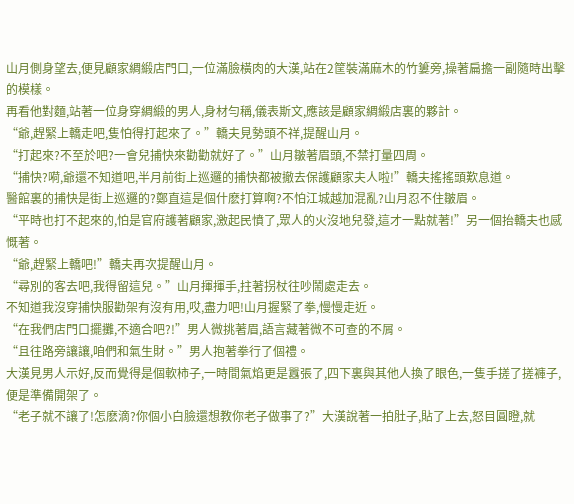山月側身望去,便見顧家綢緞店門口,一位滿臉橫肉的大漢,站在2筐裝滿麻木的竹簍旁,操著扁擔一副隨時出擊的模樣。
再看他對麵,站著一位身穿綢緞的男人,身材勻稱,儀表斯文,應該是顧家綢緞店裏的夥計。
“爺,趕緊上轎走吧,隻怕得打起來了。”轎夫見勢頭不祥,提醒山月。
“打起來?不至於吧?一會兒捕快來勸勸就好了。”山月皺著眉頭,不禁打量四周。
“捕快?嗬,爺還不知道吧,半月前街上巡邏的捕快都被撤去保護顧家夫人啦!”轎夫搖搖頭歎息道。
醫館裏的捕快是街上巡邏的?鄭直這是個什麽打算啊?不怕江城越加混亂?山月忍不住皺眉。
“平時也打不起來的,怕是官府護著顧家,激起民憤了,眾人的火沒地兒發,這才一點就著!”另一個抬轎夫也感慨著。
“爺,趕緊上轎吧!”轎夫再次提醒山月。
“尋別的客去吧,我得留這兒。”山月揮揮手,拄著拐杖往吵鬧處走去。
不知道我沒穿捕快服勸架有沒有用,哎,盡力吧!山月握緊了拳,慢慢走近。
“在我們店門口擺攤,不適合吧?!”男人微挑著眉,語言藏著微不可查的不屑。
“且往路旁讓讓,咱們和氣生財。”男人抱著拳行了個禮。
大漢見男人示好,反而覺得是個軟柿子,一時間氣焰更是囂張了,四下裏與其他人換了眼色,一隻手搓了搓褲子,便是準備開架了。
“老子就不讓了!怎麽滴?你個小白臉還想教你老子做事了?”大漢說著一拍肚子,貼了上去,怒目圓瞪,就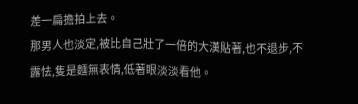差一扁擔拍上去。
那男人也淡定,被比自己壯了一倍的大漢貼著,也不退步,不露怯,隻是麵無表情,低著眼淡淡看他。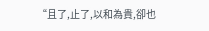“且了,止了,以和為貴,卻也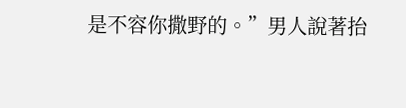是不容你撒野的。”男人說著抬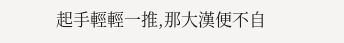起手輕輕一推,那大漢便不自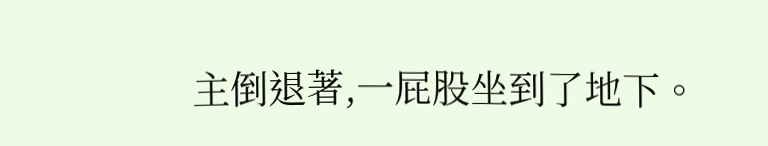主倒退著,一屁股坐到了地下。